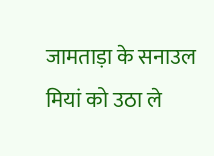जामताड़ा के सनाउल मियां को उठा ले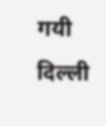गयी दिल्ली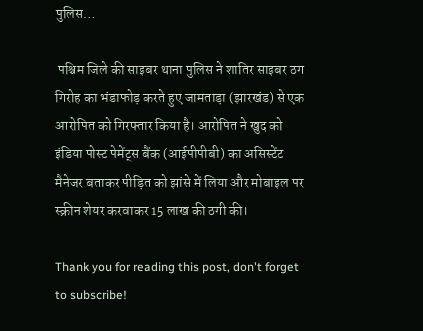पुलिस…

 पश्चिम जिले की साइबर थाना पुलिस ने शातिर साइबर ठग गिरोह का भंडाफोड़ करते हुए जामताड़ा (झारखंड) से एक आरोपित को गिरफ्तार किया है। आरोपित ने खुद को इंडिया पोस्ट पेमेंट्स बैंक (आईपीपीबी) का असिस्टेंट मैनेजर बताकर पीड़ित को झांसे में लिया और मोबाइल पर स्क्रीन शेयर करवाकर 15 लाख की ठगी की।

Thank you for reading this post, don't forget to subscribe!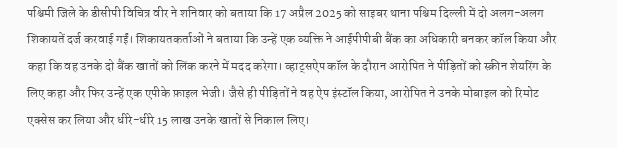पश्चिमी जिले के डीसीपी विचित्र वीर ने शनिवार को बताया कि 17 अप्रैल 2025 को साइबर थाना पश्चिम दिल्ली में दो अलग-अलग शिकायतें दर्ज करवाई गईं। शिकायतकर्ताओं ने बताया कि उन्हें एक व्यक्ति ने आईपीपीबी बैंक का अधिकारी बनकर कॉल किया और कहा कि वह उनके दो बैंक खातों को लिंक करने में मदद करेगा। व्हाट्सऐप कॉल के दौरान आरोपित ने पीड़ितों को स्क्रीन शेयरिंग के लिए कहा और फिर उन्हें एक एपीके फ़ाइल भेजी। जैसे ही पीड़ितों ने वह ऐप इंस्टॉल किया, आरोपित ने उनके मोबाइल को रिमोट एक्सेस कर लिया और धीरे-धीरे 15 लाख उनके खातों से निकाल लिए।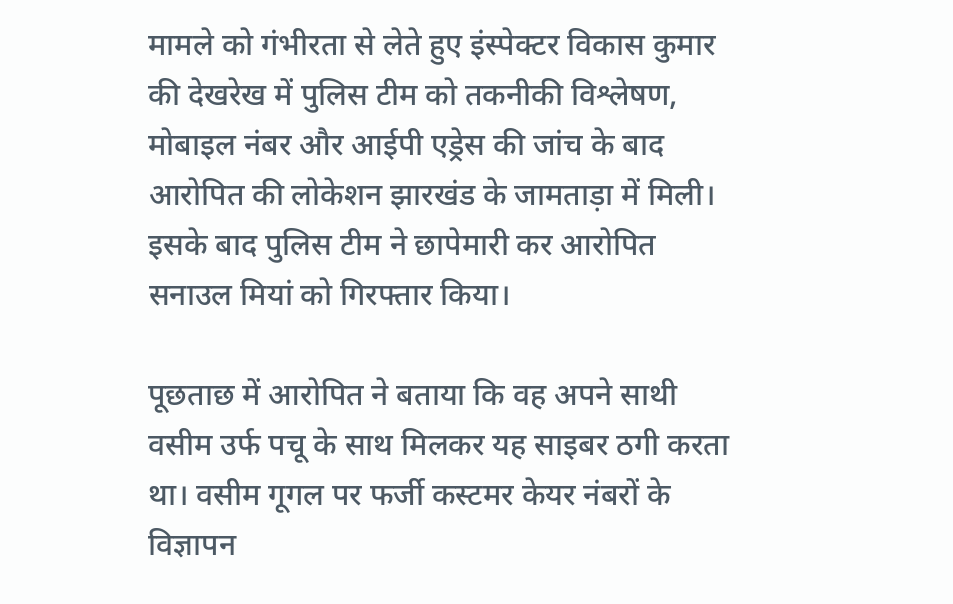मामले को गंभीरता से लेते हुए इंस्पेक्टर विकास कुमार की देखरेख में पुलिस टीम को तकनीकी विश्लेषण, मोबाइल नंबर और आईपी एड्रेस की जांच के बाद आरोपित की लोकेशन झारखंड के जामताड़ा में मिली। इसके बाद पुलिस टीम ने छापेमारी कर आरोपित सनाउल मियां को गिरफ्तार किया।

पूछताछ में आरोपित ने बताया कि वह अपने साथी वसीम उर्फ पचू के साथ मिलकर यह साइबर ठगी करता था। वसीम गूगल पर फर्जी कस्टमर केयर नंबरों के विज्ञापन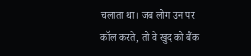चलाता था। जब लोग उन पर कॉल करते, तो वे खुद को बैंक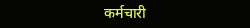कर्मचारी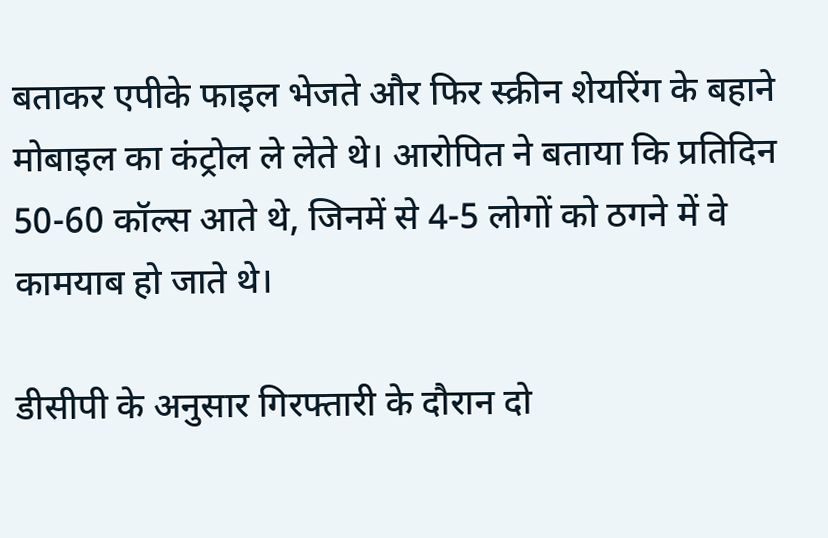बताकर एपीके फाइल भेजते और फिर स्क्रीन शेयरिंग के बहाने मोबाइल का कंट्रोल ले लेते थे। आरोपित ने बताया कि प्रतिदिन 50-60 कॉल्स आते थे, जिनमें से 4-5 लोगों को ठगने में वे कामयाब हो जाते थे।

डीसीपी के अनुसार गिरफ्तारी के दौरान दो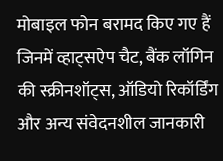मोबाइल फोन बरामद किए गए हैं जिनमें व्हाट्सऐप चैट, बैंक लॉगिन की स्क्रीनशॉट्स, ऑडियो रिकॉर्डिंग और अन्य संवेदनशील जानकारी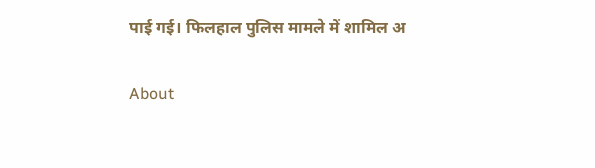पाई गई। फिलहाल पुलिस मामले में शामिल अ

About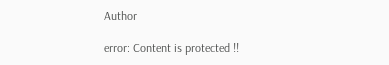Author

error: Content is protected !!